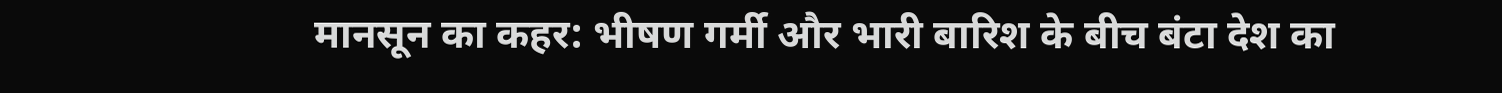मानसून का कहर: भीषण गर्मी और भारी बारिश के बीच बंटा देश का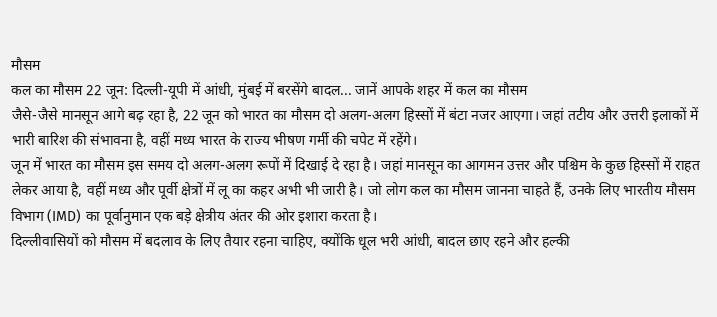मौसम
कल का मौसम 22 जून: दिल्ली-यूपी में आंधी, मुंबई में बरसेंगे बादल... जानें आपके शहर में कल का मौसम
जैसे-जैसे मानसून आगे बढ़ रहा है, 22 जून को भारत का मौसम दो अलग-अलग हिस्सों में बंटा नजर आएगा। जहां तटीय और उत्तरी इलाकों में भारी बारिश की संभावना है, वहीं मध्य भारत के राज्य भीषण गर्मी की चपेट में रहेंगे।
जून में भारत का मौसम इस समय दो अलग-अलग रूपों में दिखाई दे रहा है। जहां मानसून का आगमन उत्तर और पश्चिम के कुछ हिस्सों में राहत लेकर आया है, वहीं मध्य और पूर्वी क्षेत्रों में लू का कहर अभी भी जारी है। जो लोग कल का मौसम जानना चाहते हैं, उनके लिए भारतीय मौसम विभाग (IMD) का पूर्वानुमान एक बड़े क्षेत्रीय अंतर की ओर इशारा करता है।
दिल्लीवासियों को मौसम में बदलाव के लिए तैयार रहना चाहिए, क्योंकि धूल भरी आंधी, बादल छाए रहने और हल्की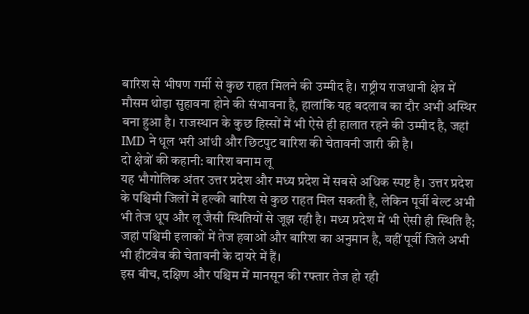बारिश से भीषण गर्मी से कुछ राहत मिलने की उम्मीद है। राष्ट्रीय राजधानी क्षेत्र में मौसम थोड़ा सुहावना होने की संभावना है, हालांकि यह बदलाव का दौर अभी अस्थिर बना हुआ है। राजस्थान के कुछ हिस्सों में भी ऐसे ही हालात रहने की उम्मीद है, जहां IMD ने धूल भरी आंधी और छिटपुट बारिश की चेतावनी जारी की है।
दो क्षेत्रों की कहानी: बारिश बनाम लू
यह भौगोलिक अंतर उत्तर प्रदेश और मध्य प्रदेश में सबसे अधिक स्पष्ट है। उत्तर प्रदेश के पश्चिमी जिलों में हल्की बारिश से कुछ राहत मिल सकती है, लेकिन पूर्वी बेल्ट अभी भी तेज धूप और लू जैसी स्थितियों से जूझ रही है। मध्य प्रदेश में भी ऐसी ही स्थिति है; जहां पश्चिमी इलाकों में तेज हवाओं और बारिश का अनुमान है, वहीं पूर्वी जिले अभी भी हीटवेव की चेतावनी के दायरे में हैं।
इस बीच, दक्षिण और पश्चिम में मानसून की रफ्तार तेज हो रही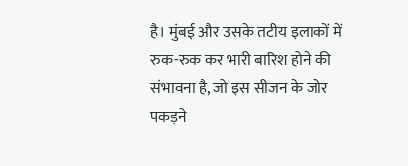है। मुंबई और उसके तटीय इलाकों में रुक-रुक कर भारी बारिश होने की संभावना है, जो इस सीजन के जोर पकड़ने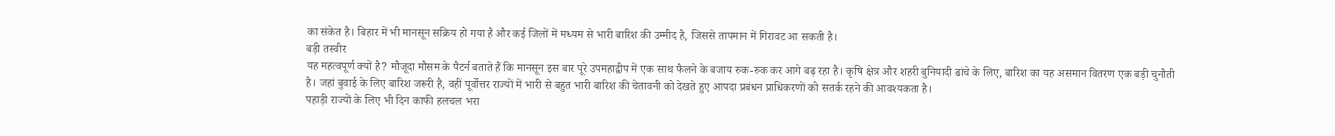का संकेत है। बिहार में भी मानसून सक्रिय हो गया है और कई जिलों में मध्यम से भारी बारिश की उम्मीद है, जिससे तापमान में गिरावट आ सकती है।
बड़ी तस्वीर
यह महत्वपूर्ण क्यों है? मौजूदा मौसम के पैटर्न बताते हैं कि मानसून इस बार पूरे उपमहाद्वीप में एक साथ फैलने के बजाय रुक-रुक कर आगे बढ़ रहा है। कृषि क्षेत्र और शहरी बुनियादी ढांचे के लिए, बारिश का यह असमान वितरण एक बड़ी चुनौती है। जहां बुवाई के लिए बारिश जरूरी है, वहीं पूर्वोत्तर राज्यों में भारी से बहुत भारी बारिश की चेतावनी को देखते हुए आपदा प्रबंधन प्राधिकरणों को सतर्क रहने की आवश्यकता है।
पहाड़ी राज्यों के लिए भी दिन काफी हलचल भरा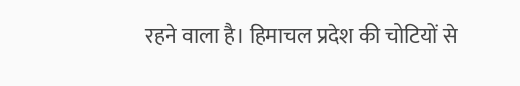रहने वाला है। हिमाचल प्रदेश की चोटियों से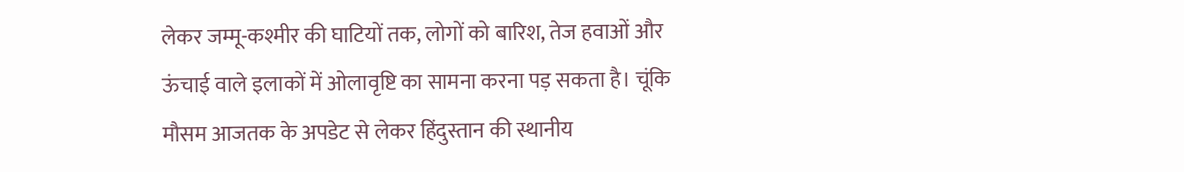लेकर जम्मू-कश्मीर की घाटियों तक, लोगों को बारिश, तेज हवाओं और ऊंचाई वाले इलाकों में ओलावृष्टि का सामना करना पड़ सकता है। चूंकि मौसम आजतक के अपडेट से लेकर हिंदुस्तान की स्थानीय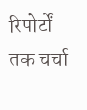रिपोर्टों तक चर्चा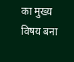का मुख्य विषय बना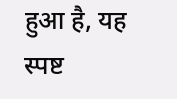हुआ है, यह स्पष्ट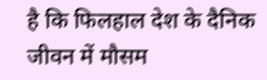है कि फिलहाल देश के दैनिक जीवन में मौसम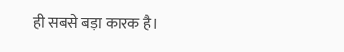ही सबसे बड़ा कारक है।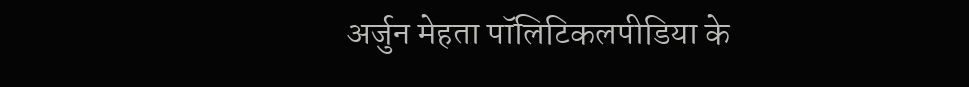अर्जुन मेहता पॉलिटिकलपीडिया के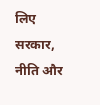लिए सरकार, नीति और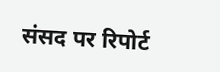संसद पर रिपोर्ट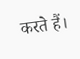करते हैं।